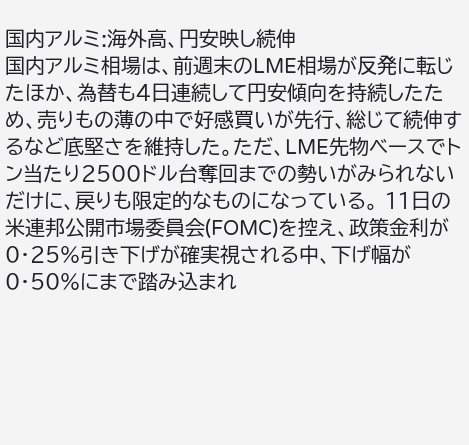国内アルミ:海外高、円安映し続伸
国内アルミ相場は、前週末のLME相場が反発に転じたほか、為替も4日連続して円安傾向を持続したため、売りもの薄の中で好感買いが先行、総じて続伸するなど底堅さを維持した。ただ、LME先物ベースでトン当たり2500ドル台奪回までの勢いがみられないだけに、戻りも限定的なものになっている。 11日の米連邦公開市場委員会(FOMC)を控え、政策金利が0・25%引き下げが確実視される中、下げ幅が0・50%にまで踏み込まれ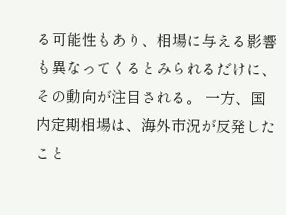る可能性もあり、相場に与える影響も異なってくるとみられるだけに、その動向が注目される。 一方、国内定期相場は、海外市況が反発したこと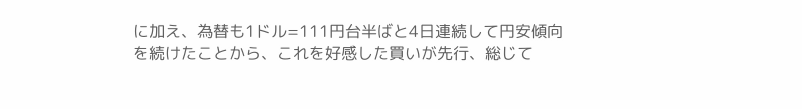に加え、為替も1ドル=111円台半ばと4日連続して円安傾向を続けたことから、これを好感した買いが先行、総じて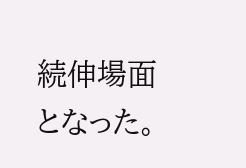続伸場面となった。